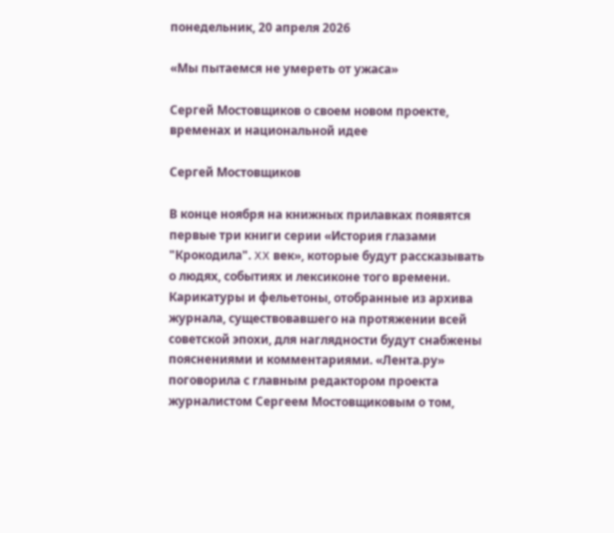понедельник, 20 апреля 2026

«Мы пытаемся не умереть от ужаса»

Сергей Мостовщиков о своем новом проекте, временах и национальной идее

Сергей Мостовщиков

В конце ноября на книжных прилавках появятся первые три книги серии «История глазами "Крокодила". XX век», которые будут рассказывать о людях, событиях и лексиконе того времени. Карикатуры и фельетоны, отобранные из архива журнала, существовавшего на протяжении всей советской эпохи, для наглядности будут снабжены пояснениями и комментариями. «Лента.ру» поговорила с главным редактором проекта журналистом Сергеем Мостовщиковым о том,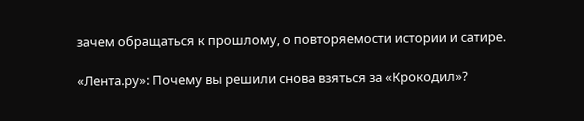зачем обращаться к прошлому, о повторяемости истории и сатире.

«Лента.ру»: Почему вы решили снова взяться за «Крокодил»?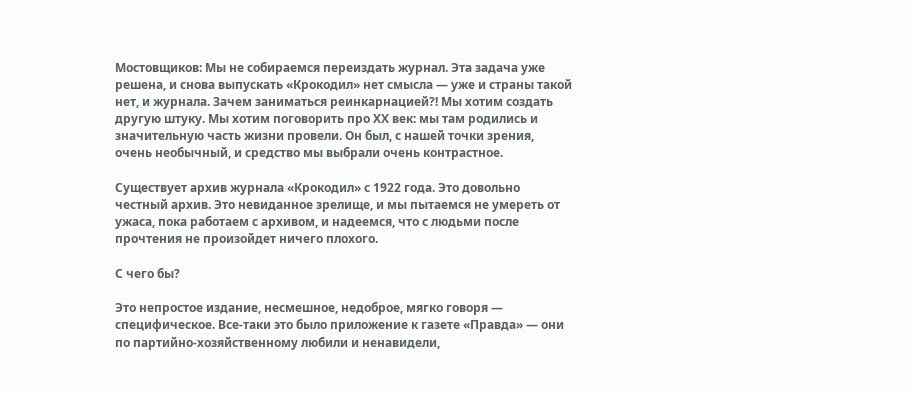Мостовщиков: Мы не собираемся переиздать журнал. Эта задача уже решена, и снова выпускать «Крокодил» нет смысла — уже и страны такой нет, и журнала. Зачем заниматься реинкарнацией?! Мы хотим создать другую штуку. Мы хотим поговорить про ХХ век: мы там родились и значительную часть жизни провели. Он был, с нашей точки зрения, очень необычный, и средство мы выбрали очень контрастное.

Существует архив журнала «Крокодил» с 1922 года. Это довольно честный архив. Это невиданное зрелище, и мы пытаемся не умереть от ужаса, пока работаем с архивом, и надеемся, что с людьми после прочтения не произойдет ничего плохого.

С чего бы?

Это непростое издание, несмешное, недоброе, мягко говоря — специфическое. Все-таки это было приложение к газете «Правда» — они по партийно-хозяйственному любили и ненавидели,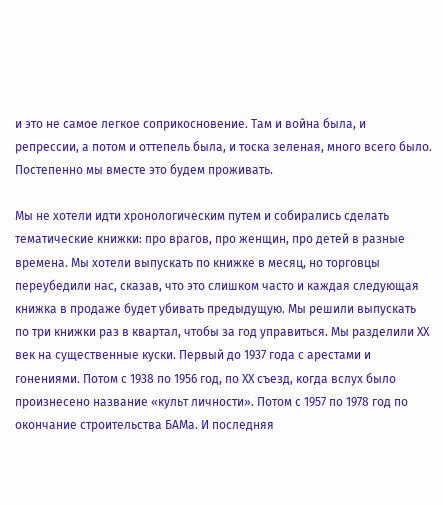и это не самое легкое соприкосновение. Там и война была, и репрессии, а потом и оттепель была, и тоска зеленая, много всего было. Постепенно мы вместе это будем проживать.

Мы не хотели идти хронологическим путем и собирались сделать тематические книжки: про врагов, про женщин, про детей в разные времена. Мы хотели выпускать по книжке в месяц, но торговцы переубедили нас, сказав, что это слишком часто и каждая следующая книжка в продаже будет убивать предыдущую. Мы решили выпускать по три книжки раз в квартал, чтобы за год управиться. Мы разделили ХХ век на существенные куски. Первый до 1937 года с арестами и гонениями. Потом с 1938 по 1956 год, по ХХ съезд, когда вслух было произнесено название «культ личности». Потом с 1957 по 1978 год по окончание строительства БАМа. И последняя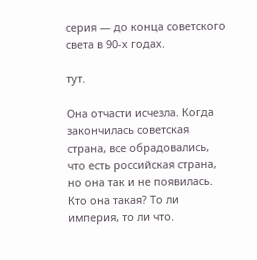серия — до конца советского света в 90-х годах.

тут.

Она отчасти исчезла. Когда закончилась советская страна, все обрадовались, что есть российская страна, но она так и не появилась. Кто она такая? То ли империя, то ли что.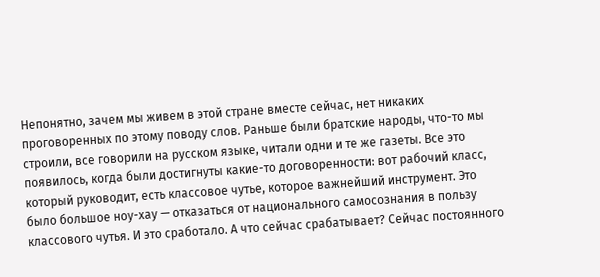Непонятно, зачем мы живем в этой стране вместе сейчас, нет никаких проговоренных по этому поводу слов. Раньше были братские народы, что-то мы строили, все говорили на русском языке, читали одни и те же газеты. Все это появилось, когда были достигнуты какие-то договоренности: вот рабочий класс, который руководит, есть классовое чутье, которое важнейший инструмент. Это было большое ноу-хау — отказаться от национального самосознания в пользу классового чутья. И это сработало. А что сейчас срабатывает? Сейчас постоянного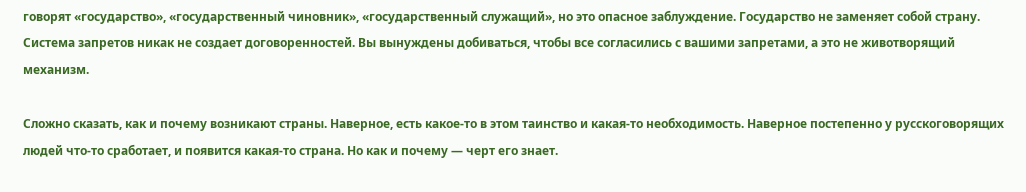говорят «государство», «государственный чиновник», «государственный служащий», но это опасное заблуждение. Государство не заменяет собой страну. Система запретов никак не создает договоренностей. Вы вынуждены добиваться, чтобы все согласились с вашими запретами, а это не животворящий механизм.

Сложно сказать, как и почему возникают страны. Наверное, есть какое-то в этом таинство и какая-то необходимость. Наверное постепенно у русскоговорящих людей что-то сработает, и появится какая-то страна. Но как и почему — черт его знает.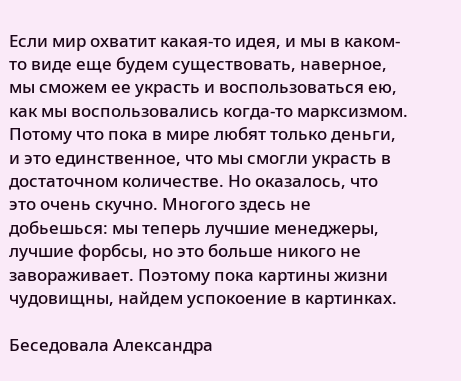Если мир охватит какая-то идея, и мы в каком-то виде еще будем существовать, наверное, мы сможем ее украсть и воспользоваться ею, как мы воспользовались когда-то марксизмом. Потому что пока в мире любят только деньги, и это единственное, что мы смогли украсть в достаточном количестве. Но оказалось, что это очень скучно. Многого здесь не добьешься: мы теперь лучшие менеджеры, лучшие форбсы, но это больше никого не завораживает. Поэтому пока картины жизни чудовищны, найдем успокоение в картинках.

Беседовала Александра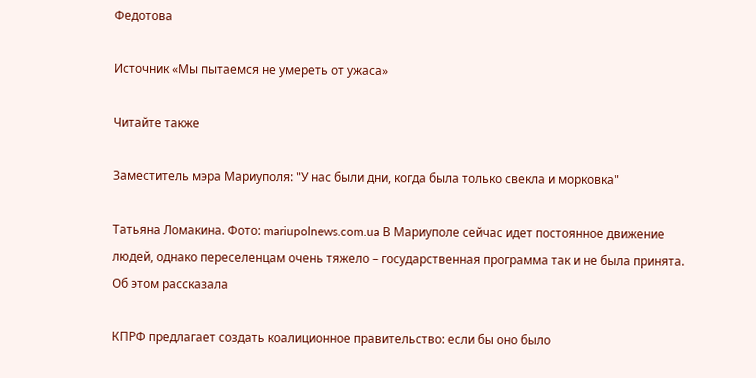Федотова

Источник «Мы пытаемся не умереть от ужаса»

Читайте также

Заместитель мэра Мариуполя: "У нас были дни, когда была только свекла и морковка"

Татьяна Ломакина. Фото: mariupolnews.com.ua В Мариуполе сейчас идет постоянное движение людей, однако переселенцам очень тяжело – государственная программа так и не была принята. Об этом рассказала

КПРФ предлагает создать коалиционное правительство: если бы оно было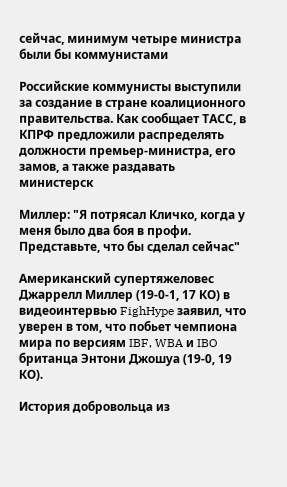сейчас, минимум четыре министра были бы коммунистами

Российские коммунисты выступили за создание в стране коалиционного правительства. Как сообщает ТАСС, в КПРФ предложили распределять должности премьер-министра, его замов, а также раздавать министерск

Миллер: "Я потрясал Кличко, когда у меня было два боя в профи. Представьте, что бы сделал сейчас"

Американский супертяжеловес Джаррелл Миллер (19-0-1, 17 КО) в видеоинтервью FighHype заявил, что уверен в том, что побьет чемпиона мира по версиям IBF, WBA и IBO британца Энтони Джошуа (19-0, 19 КО).

История добровольца из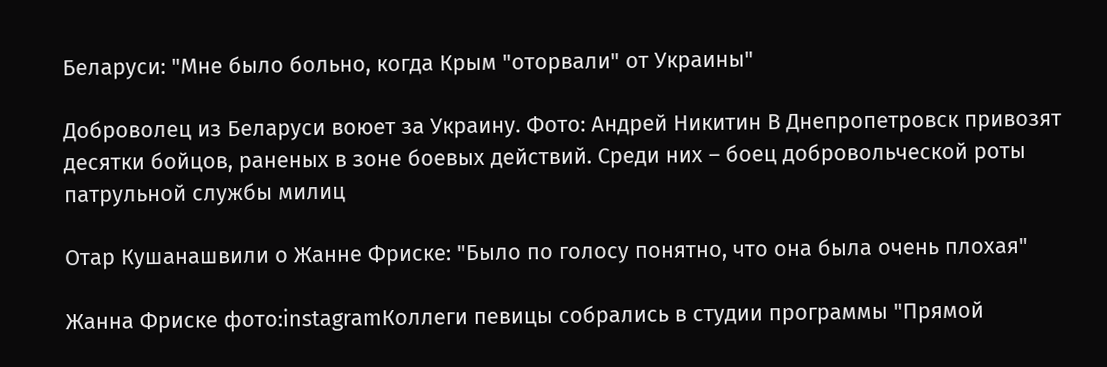Беларуси: "Мне было больно, когда Крым "оторвали" от Украины"

Доброволец из Беларуси воюет за Украину. Фото: Андрей Никитин В Днепропетровск привозят десятки бойцов, раненых в зоне боевых действий. Среди них – боец добровольческой роты патрульной службы милиц

Отар Кушанашвили о Жанне Фриске: "Было по голосу понятно, что она была очень плохая"

Жанна Фриске фото:instagramКоллеги певицы собрались в студии программы "Прямой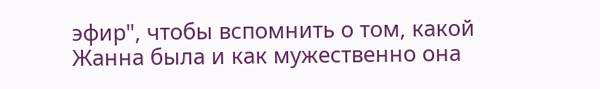эфир", чтобы вспомнить о том, какой Жанна была и как мужественно она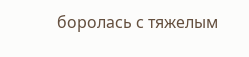боролась с тяжелым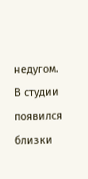недугом. В студии появился близки